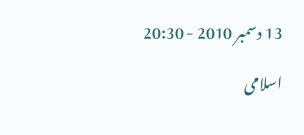13 دسمبر 2010 - 20:30

اسلامی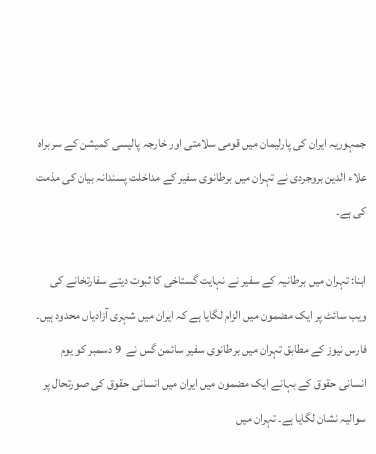جمہوریہ ایران کی پارلیمان میں قومی سلامتی اور خارجہ پالیسی کمیشن کے سربراہ علاء الدین بروجردی نے تہران میں برطانوی سفیر کے مداخلت پسندانہ بیان کی مذمت کی ہے۔

ابنا: تہران میں برطانیہ کے سفیر نے نہایت گستاخی کا ثبوت دیتے سفارتخانے کی ویب سائٹ پر ایک مضمون میں الزام لگایا ہے کہ ایران میں شہری آزادیاں محدود ہیں۔ فارس نیوز کے مطابق تہران میں برطانوی سفیر سائمن گس نے  9 دسمبر کو یوم انسانی حقوق کے بہانے ایک مضمون میں ایران میں انسانی حقوق کی صورتحال پر سوالیہ نشان لگایا ہے۔ تہران میں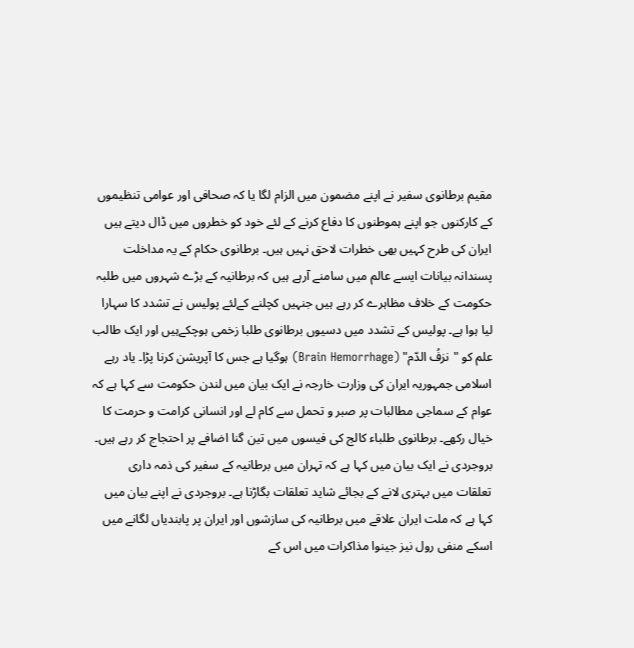مقیم برطانوی سفیر نے اپنے مضمون میں الزام لگا یا کہ صحافی اور عوامی تنظیموں کے کارکنوں جو اپنے ہموطنوں کا دفاع کرنے کے لئے خود کو خطروں میں ڈال دیتے ہیں ایران کی طرح کہیں بھی خطرات لاحق نہیں ہیں۔ برطانوی حکام کے یہ مداخلت پسندانہ بیانات ایسے عالم میں سامنے آرہے ہیں کہ برطانیہ کے بڑے شہروں میں طلبہ حکومت کے خلاف مظاہرے کر رہے ہیں جنہیں کچلنے کےلئے پولیس نے تشدد کا سہارا لیا ہوا ہے۔ پولیس کے تشدد میں دسیوں برطانوی طلبا زخمی ہوچکےہیں اور ایک طالب علم کو "نزفُ الدّم" (Brain Hemorrhage) ہوگیا ہے جس کا آپریشن کرنا پڑا۔ یاد رہے اسلامی جمہوریہ ایران کی وزارت خارجہ نے ایک بیان میں لندن حکومت سے کہا ہے کہ عوام کے سماجی مطالبات پر صبر و تحمل سے کام لے اور انسانی کرامت و حرمت کا خیال رکھے۔ برطانوی طلباء کالج کی فیسوں میں تین گنا اضافے پر احتجاج کر رہے ہیں۔ بروجردی نے ایک بیان میں کہا ہے کہ تہران میں برطانیہ کے سفیر کی ذمہ داری تعلقات میں بہتری لانے کے بجائے شاید تعلقات بگاڑنا ہے۔ بروجردی نے اپنے بیان میں کہا ہے کہ ملت ایران علاقے میں برطانیہ کی سازشوں اور ایران پر پابندیاں لگانے میں اسکے منفی رول نیز جینوا مذاکرات میں اس کے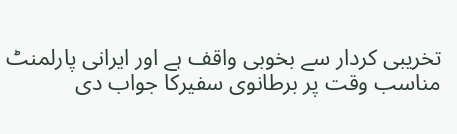تخریبی کردار سے بخوبی واقف ہے اور ایرانی پارلمنٹ مناسب وقت پر برطانوی سفیرکا جواب دی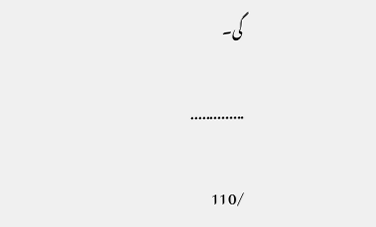گی۔

..............

/110